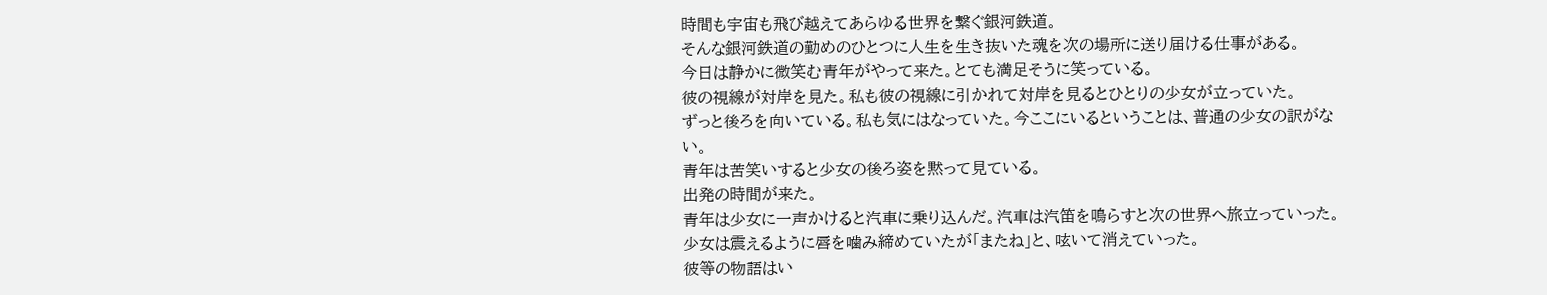時間も宇宙も飛び越えてあらゆる世界を繋ぐ銀河鉄道。
そんな銀河鉄道の勤めのひとつに人生を生き抜いた魂を次の場所に送り届ける仕事がある。
今日は静かに微笑む青年がやって来た。とても満足そうに笑っている。
彼の視線が対岸を見た。私も彼の視線に引かれて対岸を見るとひとりの少女が立っていた。
ずっと後ろを向いている。私も気にはなっていた。今ここにいるということは、普通の少女の訳がない。
青年は苦笑いすると少女の後ろ姿を黙って見ている。
出発の時間が来た。
青年は少女に一声かけると汽車に乗り込んだ。汽車は汽笛を鳴らすと次の世界へ旅立っていった。
少女は震えるように唇を噛み締めていたが「またね」と、呟いて消えていった。
彼等の物語はい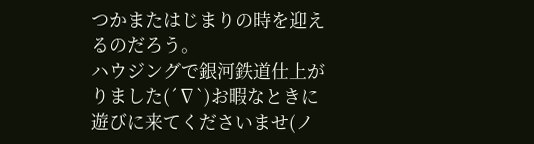つかまたはじまりの時を迎えるのだろう。
ハウジングで銀河鉄道仕上がりました(´∇`)お暇なときに遊びに来てくださいませ(ノ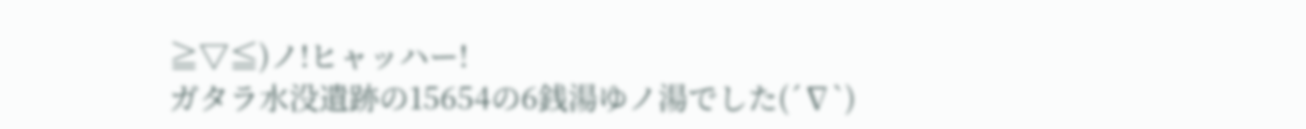≧▽≦)ノ!ヒャッハー!
ガタラ水没遺跡の15654の6銭湯ゆノ湯でした(´∇`)